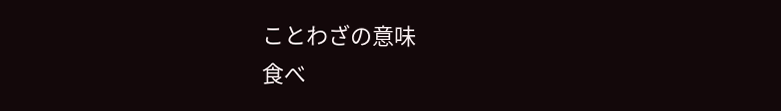ことわざの意味
食べ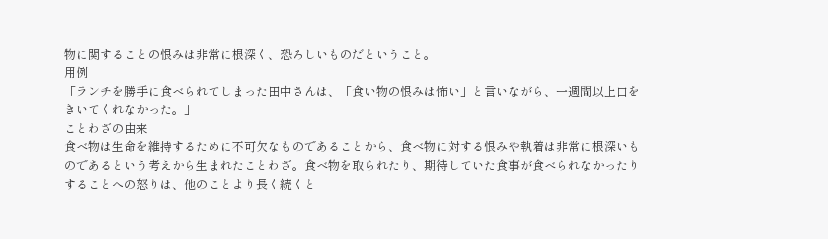物に関することの恨みは非常に根深く、恐ろしいものだということ。
用例
「ランチを勝手に食べられてしまった田中さんは、「食い物の恨みは怖い」と言いながら、一週間以上口をきいてくれなかった。」
ことわざの由来
食べ物は生命を維持するために不可欠なものであることから、食べ物に対する恨みや執着は非常に根深いものであるという考えから生まれたことわざ。食べ物を取られたり、期待していた食事が食べられなかったりすることへの怒りは、他のことより長く続くと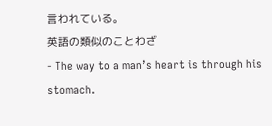言われている。
英語の類似のことわざ
- The way to a man’s heart is through his stomach.